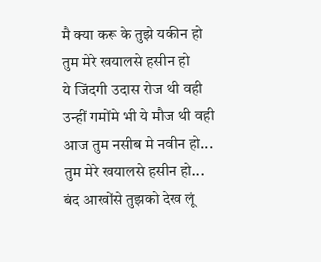मै क्या करू के तुझे यकीन हो
तुम मेरे खयालसे हसीन हो
ये जिंदगी उदास रोज थी वही
उन्हीं गमोंमे भी ये मौज थी वही
आज तुम नसीब मे नवीन हो...
तुम मेरे खयालसे हसीन हो...
बंद आखोंसे तुझको देख लूं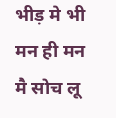भीड़ मे भी मन ही मन मै सोच लू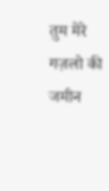तुम मेरे गज़लो की जमीन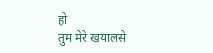हो
तुम मेरे खयालसे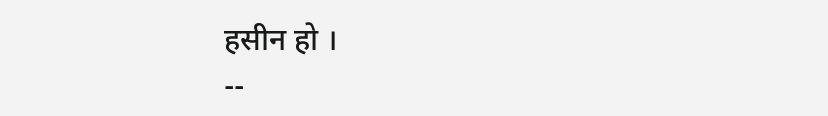हसीन हो ।
--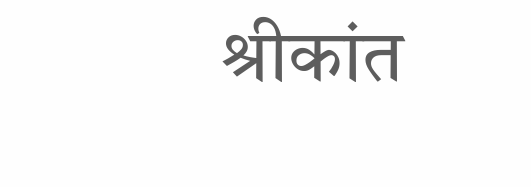श्रीकांत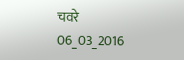चवरे
06_03_2016